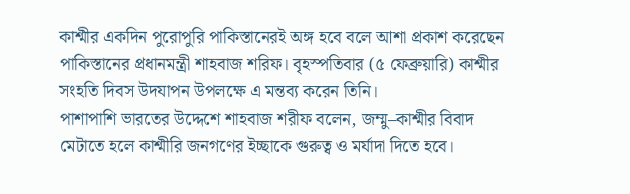কাশ্মীর একদিন পুরোপুরি পাকিস্তানেরই অঙ্গ হবে বলে আশা প্রকাশ করেছেন পাকিস্তানের প্রধানমন্ত্রী শাহবাজ শরিফ। বৃহস্পতিবার (৫ ফেব্রুয়ারি) কাশ্মীর সংহতি দিবস উদযাপন উপলক্ষে এ মন্তব্য করেন তিনি।
পাশাপাশি ভারতের উদ্দেশে শাহবাজ শরীফ বলেন, জম্মু–কাশ্মীর বিবাদ মেটাতে হলে কাশ্মীরি জনগণের ইচ্ছাকে গুরুত্ব ও মর্যাদা দিতে হবে।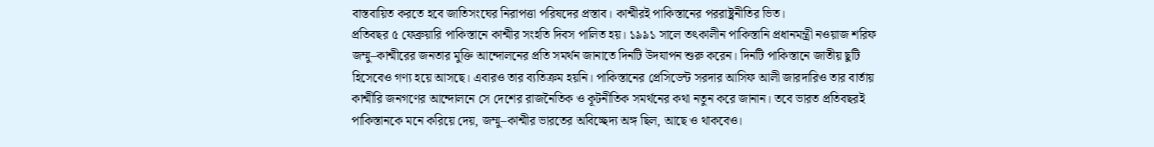বাস্তবায়িত করতে হবে জাতিসংঘের নিরাপত্তা পরিষদের প্রস্তাব। কাশ্মীরই পাকিস্তানের পররাষ্ট্রনীতির ভিত।
প্রতিবছর ৫ ফেব্রুয়ারি পাকিস্তানে কাশ্মীর সংহতি দিবস পালিত হয়। ১৯৯১ সালে তৎকালীন পাকিস্তানি প্রধানমন্ত্রী নওয়াজ শরিফ জম্মু–কাশ্মীরের জনতার মুক্তি আন্দোলনের প্রতি সমর্থন জানাতে দিনটি উদযাপন শুরু করেন। দিনটি পাকিস্তানে জাতীয় ছুটি হিসেবেও গণ্য হয়ে আসছে। এবারও তার ব্যতিক্রম হয়নি। পাকিস্তানের প্রেসিডেন্ট সরদার আসিফ আলী জারদারিও তার বার্তায় কাশ্মীরি জনগণের আন্দোলনে সে দেশের রাজনৈতিক ও কূটনীতিক সমর্থনের কথা নতুন করে জানান। তবে ভারত প্রতিবছরই পাকিস্তানকে মনে করিয়ে দেয়, জম্মু–কাশ্মীর ভারতের অবিচ্ছেদ্য অঙ্গ ছিল, আছে ও থাকবেও।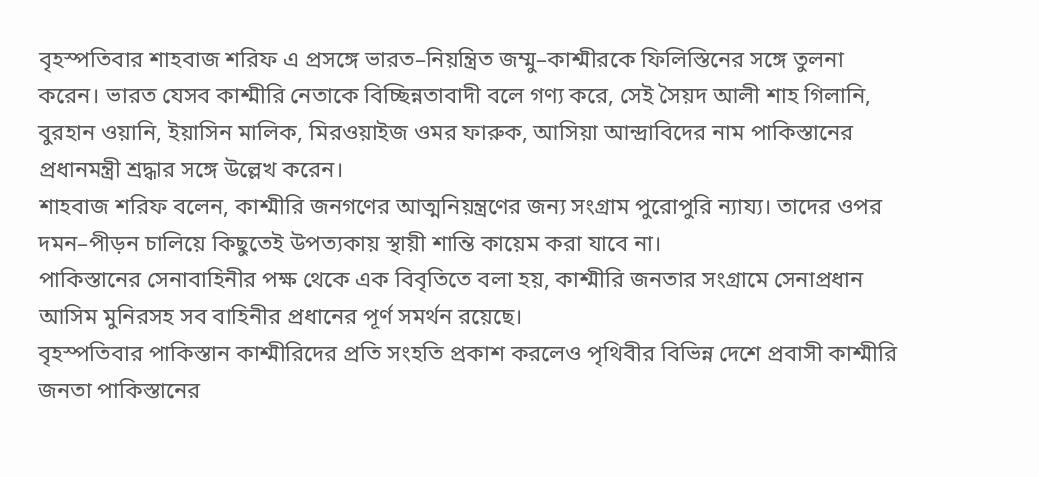বৃহস্পতিবার শাহবাজ শরিফ এ প্রসঙ্গে ভারত–নিয়ন্ত্রিত জম্মু–কাশ্মীরকে ফিলিস্তিনের সঙ্গে তুলনা করেন। ভারত যেসব কাশ্মীরি নেতাকে বিচ্ছিন্নতাবাদী বলে গণ্য করে, সেই সৈয়দ আলী শাহ গিলানি, বুরহান ওয়ানি, ইয়াসিন মালিক, মিরওয়াইজ ওমর ফারুক, আসিয়া আন্দ্রাবিদের নাম পাকিস্তানের প্রধানমন্ত্রী শ্রদ্ধার সঙ্গে উল্লেখ করেন।
শাহবাজ শরিফ বলেন, কাশ্মীরি জনগণের আত্মনিয়ন্ত্রণের জন্য সংগ্রাম পুরোপুরি ন্যায্য। তাদের ওপর দমন–পীড়ন চালিয়ে কিছুতেই উপত্যকায় স্থায়ী শান্তি কায়েম করা যাবে না।
পাকিস্তানের সেনাবাহিনীর পক্ষ থেকে এক বিবৃতিতে বলা হয়, কাশ্মীরি জনতার সংগ্রামে সেনাপ্রধান আসিম মুনিরসহ সব বাহিনীর প্রধানের পূর্ণ সমর্থন রয়েছে।
বৃহস্পতিবার পাকিস্তান কাশ্মীরিদের প্রতি সংহতি প্রকাশ করলেও পৃথিবীর বিভিন্ন দেশে প্রবাসী কাশ্মীরি জনতা পাকিস্তানের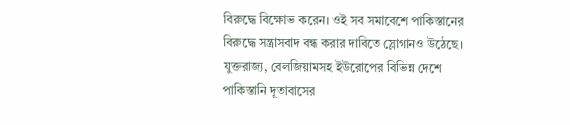বিরুদ্ধে বিক্ষোভ করেন। ওই সব সমাবেশে পাকিস্তানের বিরুদ্ধে সন্ত্রাসবাদ বন্ধ করার দাবিতে স্লোগানও উঠেছে।
যুক্তরাজ্য, বেলজিয়ামসহ ইউরোপের বিভিন্ন দেশে পাকিস্তানি দূতাবাসের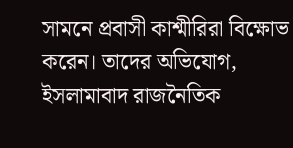সামনে প্রবাসী কাশ্মীরিরা বিক্ষোভ করেন। তাদের অভিযোগ, ইসলামাবাদ রাজনৈতিক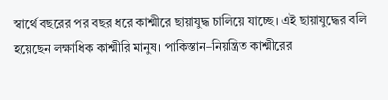স্বার্থে বছরের পর বছর ধরে কাশ্মীরে ছায়াযুদ্ধ চালিয়ে যাচ্ছে। এই ছায়াযুদ্ধের বলি হয়েছেন লক্ষাধিক কাশ্মীরি মানুষ। পাকিস্তান–নিয়ন্ত্রিত কাশ্মীরের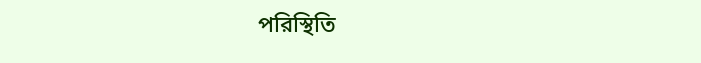পরিস্থিতি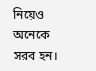নিয়েও অনেকে সরব হন।